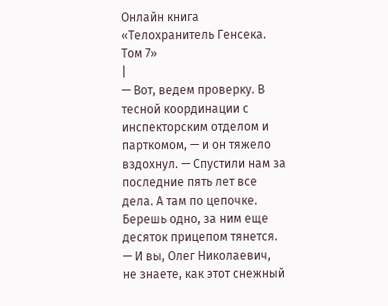Онлайн книга «Телохранитель Генсека. Том 7»
|
— Вот, ведем проверку. В тесной координации с инспекторским отделом и парткомом, — и он тяжело вздохнул. — Спустили нам за последние пять лет все дела. А там по цепочке. Берешь одно, за ним еще десяток прицепом тянется. — И вы, Олег Николаевич, не знаете, как этот снежный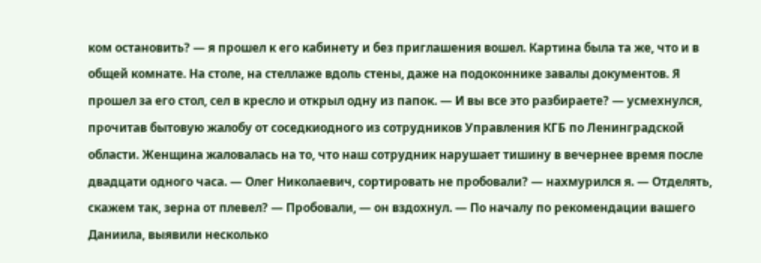ком остановить? — я прошел к его кабинету и без приглашения вошел. Картина была та же, что и в общей комнате. На столе, на стеллаже вдоль стены, даже на подоконнике завалы документов. Я прошел за его стол, сел в кресло и открыл одну из папок. — И вы все это разбираете? — усмехнулся, прочитав бытовую жалобу от соседкиодного из сотрудников Управления КГБ по Ленинградской области. Женщина жаловалась на то, что наш сотрудник нарушает тишину в вечернее время после двадцати одного часа. — Олег Николаевич, сортировать не пробовали? — нахмурился я. — Отделять, скажем так, зерна от плевел? — Пробовали, — он вздохнул. — По началу по рекомендации вашего Даниила, выявили несколько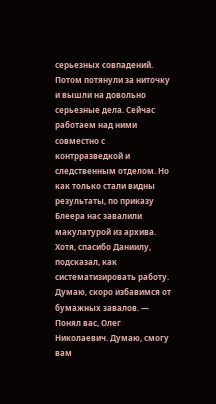серьезных совпадений. Потом потянули за ниточку и вышли на довольно серьезные дела. Сейчас работаем над ними совместно с контрразведкой и следственным отделом. Но как только стали видны результаты, по приказу Блеера нас завалили макулатурой из архива. Хотя, спасибо Даниилу, подсказал, как систематизировать работу. Думаю, скоро избавимся от бумажных завалов. — Понял вас, Олег Николаевич. Думаю, смогу вам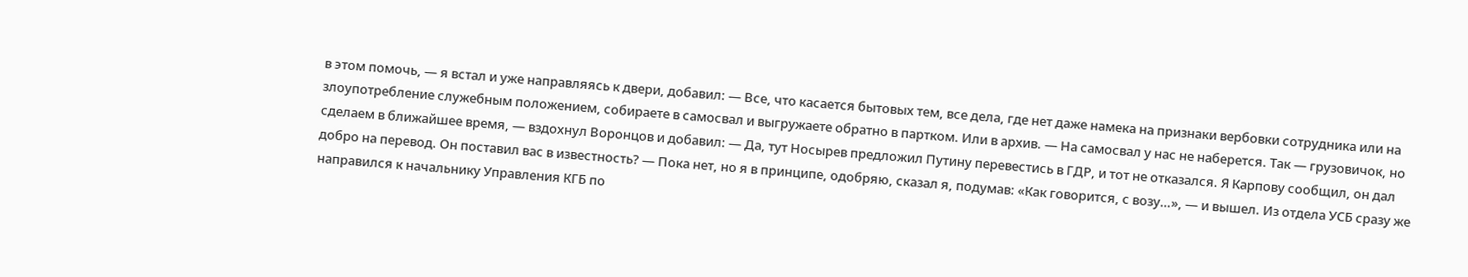в этом помочь, — я встал и уже направляясь к двери, добавил: — Все, что касается бытовых тем, все дела, где нет даже намека на признаки вербовки сотрудника или на злоупотребление служебным положением, собираете в самосвал и выгружаете обратно в партком. Или в архив. — На самосвал у нас не наберется. Так — грузовичок, но сделаем в ближайшее время, — вздохнул Воронцов и добавил: — Да, тут Носырев предложил Путину перевестись в ГДР, и тот не отказался. Я Карпову сообщил, он дал добро на перевод. Он поставил вас в известность? — Пока нет, но я в принципе, одобряю, сказал я, подумав: «Как говорится, с возу…», — и вышел. Из отдела УСБ сразу же направился к начальнику Управления КГБ по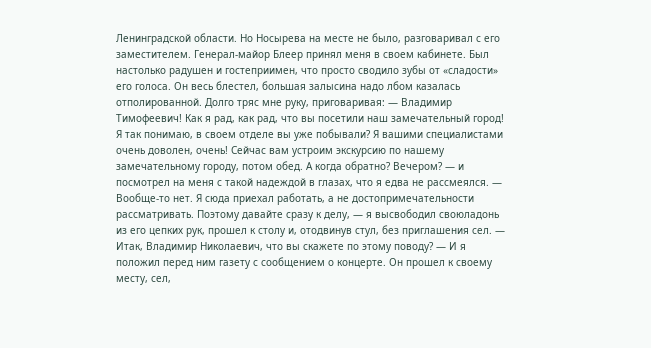Ленинградской области. Но Носырева на месте не было, разговаривал с его заместителем. Генерал-майор Блеер принял меня в своем кабинете. Был настолько радушен и гостеприимен, что просто сводило зубы от «сладости» его голоса. Он весь блестел, большая залысина надо лбом казалась отполированной. Долго тряс мне руку, приговаривая: — Владимир Тимофеевич! Как я рад, как рад, что вы посетили наш замечательный город! Я так понимаю, в своем отделе вы уже побывали? Я вашими специалистами очень доволен, очень! Сейчас вам устроим экскурсию по нашему замечательному городу, потом обед. А когда обратно? Вечером? — и посмотрел на меня с такой надеждой в глазах, что я едва не рассмеялся. — Вообще-то нет. Я сюда приехал работать, а не достопримечательности рассматривать. Поэтому давайте сразу к делу, — я высвободил своюладонь из его цепких рук, прошел к столу и, отодвинув стул, без приглашения сел. — Итак, Владимир Николаевич, что вы скажете по этому поводу? — И я положил перед ним газету с сообщением о концерте. Он прошел к своему месту, сел,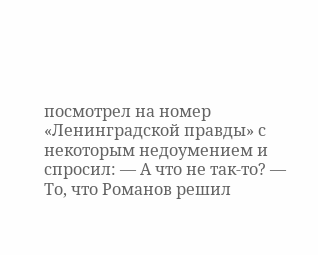посмотрел на номер «Ленинградской правды» с некоторым недоумением и спросил: — А что не так-то? — То, что Романов решил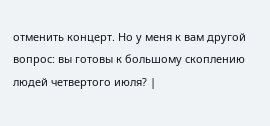отменить концерт. Но у меня к вам другой вопрос: вы готовы к большому скоплению людей четвертого июля? |